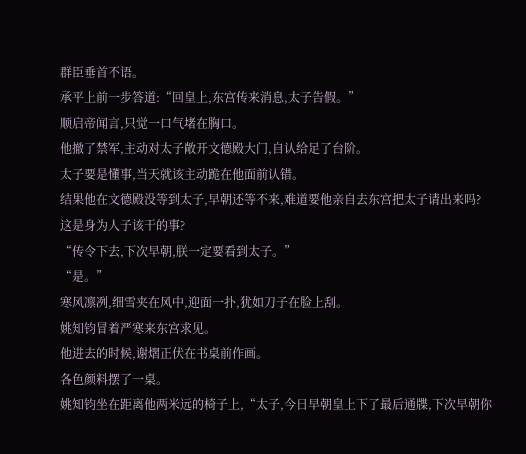群臣垂首不语。
承平上前一步答道:“回皇上,东宫传来消息,太子告假。”
顺启帝闻言,只觉一口气堵在胸口。
他撤了禁军,主动对太子敞开文德殿大门,自认给足了台阶。
太子要是懂事,当天就该主动跪在他面前认错。
结果他在文德殿没等到太子,早朝还等不来,难道要他亲自去东宫把太子请出来吗?
这是身为人子该干的事?
“传令下去,下次早朝,朕一定要看到太子。”
“是。”
寒风凛冽,细雪夹在风中,迎面一扑,犹如刀子在脸上刮。
姚知钧冒着严寒来东宫求见。
他进去的时候,谢熠正伏在书桌前作画。
各色颜料摆了一桌。
姚知钧坐在距离他两米远的椅子上,“太子,今日早朝皇上下了最后通牒,下次早朝你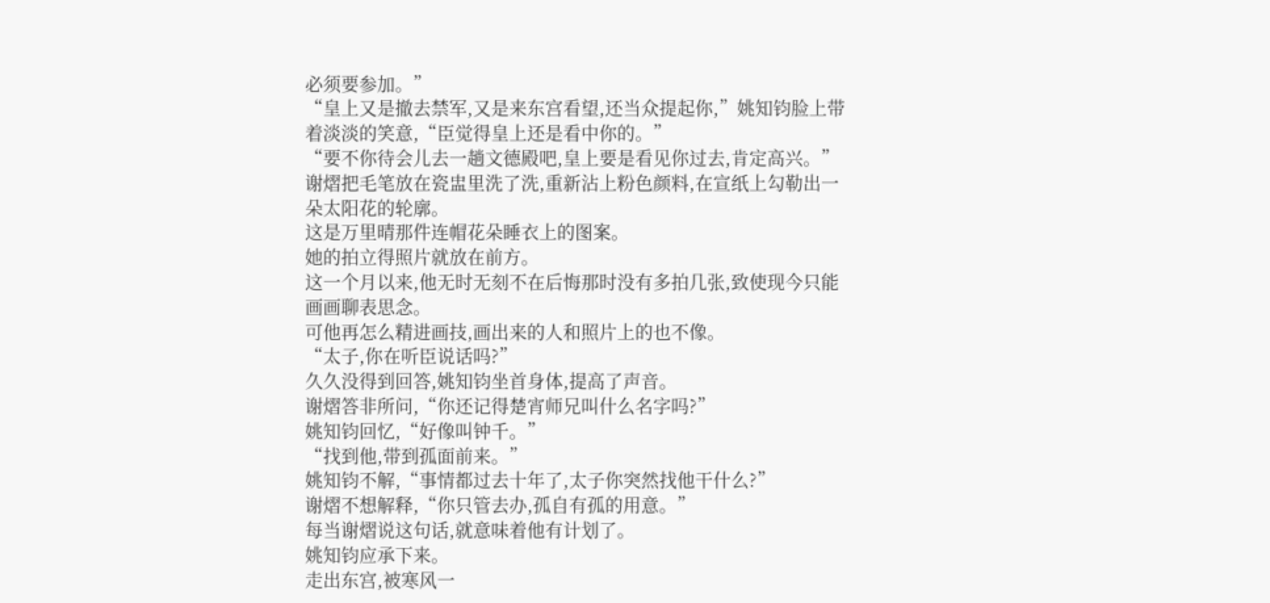必须要参加。”
“皇上又是撤去禁军,又是来东宫看望,还当众提起你,”姚知钧脸上带着淡淡的笑意,“臣觉得皇上还是看中你的。”
“要不你待会儿去一趟文德殿吧,皇上要是看见你过去,肯定高兴。”
谢熠把毛笔放在瓷盅里洗了洗,重新沾上粉色颜料,在宣纸上勾勒出一朵太阳花的轮廓。
这是万里晴那件连帽花朵睡衣上的图案。
她的拍立得照片就放在前方。
这一个月以来,他无时无刻不在后悔那时没有多拍几张,致使现今只能画画聊表思念。
可他再怎么精进画技,画出来的人和照片上的也不像。
“太子,你在听臣说话吗?”
久久没得到回答,姚知钧坐首身体,提高了声音。
谢熠答非所问,“你还记得楚宵师兄叫什么名字吗?”
姚知钧回忆,“好像叫钟千。”
“找到他,带到孤面前来。”
姚知钧不解,“事情都过去十年了,太子你突然找他干什么?”
谢熠不想解释,“你只管去办,孤自有孤的用意。”
每当谢熠说这句话,就意味着他有计划了。
姚知钧应承下来。
走出东宫,被寒风一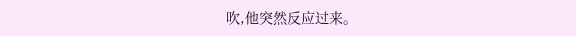吹,他突然反应过来。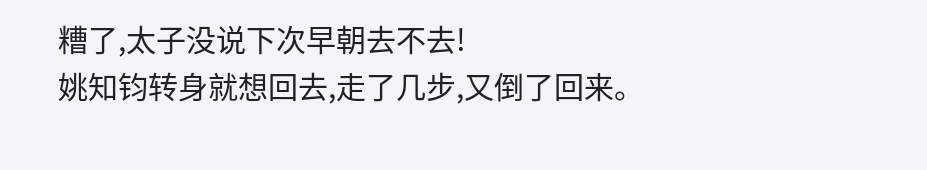糟了,太子没说下次早朝去不去!
姚知钧转身就想回去,走了几步,又倒了回来。